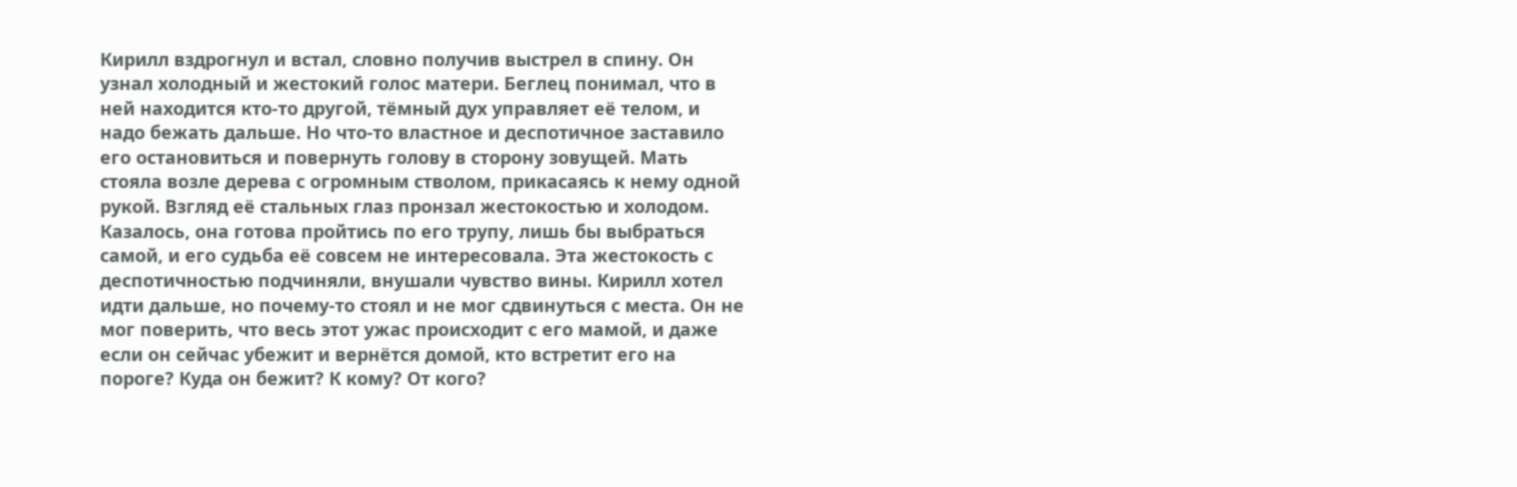Кирилл вздрогнул и встал, словно получив выстрел в спину. Он узнал холодный и жестокий голос матери. Беглец понимал, что в ней находится кто-то другой, тёмный дух управляет её телом, и надо бежать дальше. Но что-то властное и деспотичное заставило его остановиться и повернуть голову в сторону зовущей. Мать стояла возле дерева с огромным стволом, прикасаясь к нему одной рукой. Взгляд её стальных глаз пронзал жестокостью и холодом. Казалось, она готова пройтись по его трупу, лишь бы выбраться самой, и его судьба её совсем не интересовала. Эта жестокость с деспотичностью подчиняли, внушали чувство вины. Кирилл хотел идти дальше, но почему-то стоял и не мог сдвинуться с места. Он не мог поверить, что весь этот ужас происходит с его мамой, и даже если он сейчас убежит и вернётся домой, кто встретит его на пороге? Куда он бежит? К кому? От кого?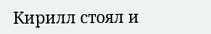Кирилл стоял и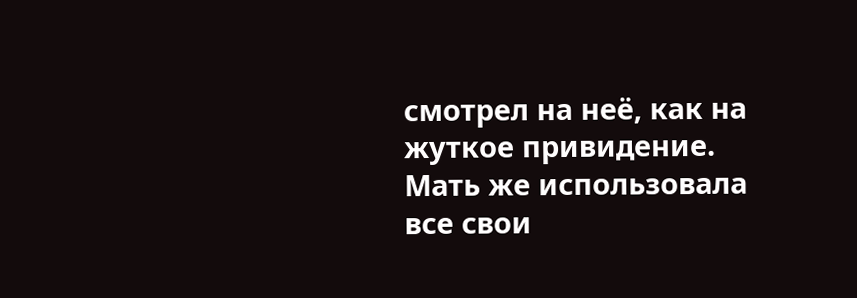смотрел на неё, как на жуткое привидение. Мать же использовала все свои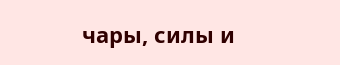чары, силы и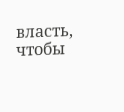власть, чтобы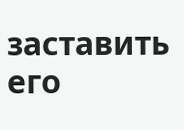заставить его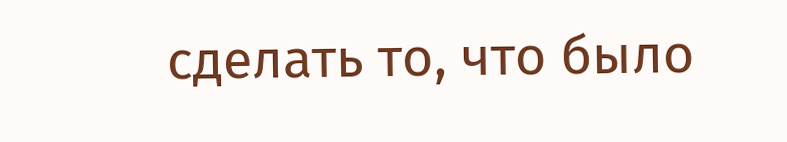сделать то, что было